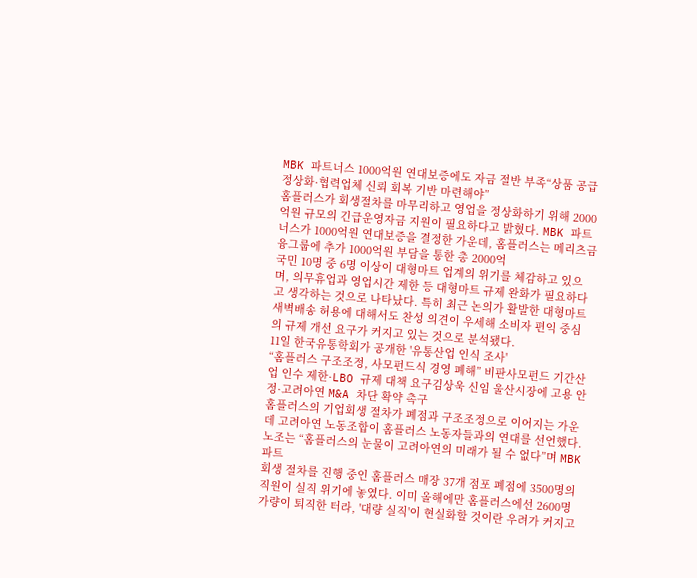MBK 파트너스 1000억원 연대보증에도 자금 절반 부족“상품 공급 정상화·협력업체 신뢰 회복 기반 마련해야”
홈플러스가 회생절차를 마무리하고 영업을 정상화하기 위해 2000억원 규모의 긴급운영자금 지원이 필요하다고 밝혔다. MBK 파트너스가 1000억원 연대보증을 결정한 가운데, 홈플러스는 메리츠금융그룹에 추가 1000억원 부담을 통한 총 2000억
국민 10명 중 6명 이상이 대형마트 업계의 위기를 체감하고 있으며, 의무휴업과 영업시간 제한 등 대형마트 규제 완화가 필요하다고 생각하는 것으로 나타났다. 특히 최근 논의가 활발한 대형마트 새벽배송 허용에 대해서도 찬성 의견이 우세해 소비자 편익 중심의 규제 개선 요구가 커지고 있는 것으로 분석됐다.
11일 한국유통학회가 공개한 '유통산업 인식 조사'
“홈플러스 구조조정, 사모펀드식 경영 폐해” 비판사모펀드 기간산업 인수 제한·LBO 규제 대책 요구김상욱 신임 울산시장에 고용 안정·고려아연 M&A 차단 확약 촉구
홈플러스의 기업회생 절차가 폐점과 구조조정으로 이어지는 가운데 고려아연 노동조합이 홈플러스 노동자들과의 연대를 선언했다. 노조는 “홈플러스의 눈물이 고려아연의 미래가 될 수 없다”며 MBK파트
회생 절차를 진행 중인 홈플러스 매장 37개 점포 폐점에 3500명의 직원이 실직 위기에 놓였다. 이미 올해에만 홈플러스에선 2600명가량이 퇴직한 터라, '대량 실직'이 현실화할 것이란 우려가 커지고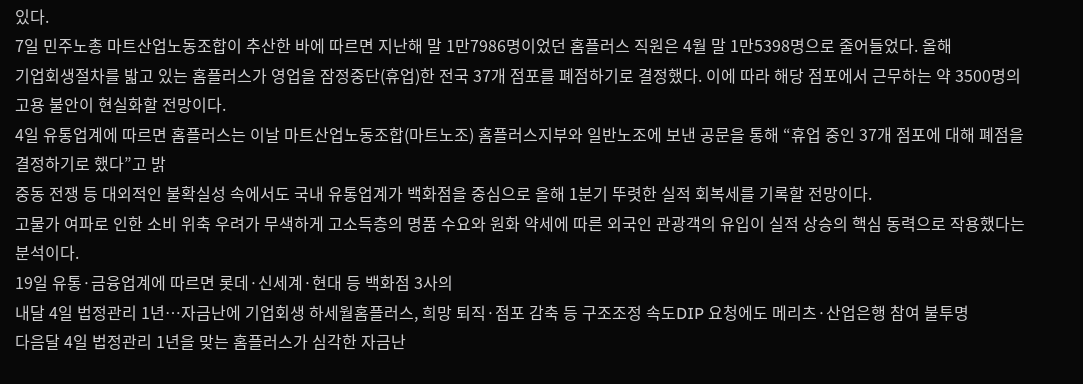있다.
7일 민주노총 마트산업노동조합이 추산한 바에 따르면 지난해 말 1만7986명이었던 홈플러스 직원은 4월 말 1만5398명으로 줄어들었다. 올해
기업회생절차를 밟고 있는 홈플러스가 영업을 잠정중단(휴업)한 전국 37개 점포를 폐점하기로 결정했다. 이에 따라 해당 점포에서 근무하는 약 3500명의 고용 불안이 현실화할 전망이다.
4일 유통업계에 따르면 홈플러스는 이날 마트산업노동조합(마트노조) 홈플러스지부와 일반노조에 보낸 공문을 통해 “휴업 중인 37개 점포에 대해 폐점을 결정하기로 했다”고 밝
중동 전쟁 등 대외적인 불확실성 속에서도 국내 유통업계가 백화점을 중심으로 올해 1분기 뚜렷한 실적 회복세를 기록할 전망이다.
고물가 여파로 인한 소비 위축 우려가 무색하게 고소득층의 명품 수요와 원화 약세에 따른 외국인 관광객의 유입이 실적 상승의 핵심 동력으로 작용했다는 분석이다.
19일 유통·금융업계에 따르면 롯데·신세계·현대 등 백화점 3사의
내달 4일 법정관리 1년⋯자금난에 기업회생 하세월홈플러스, 희망 퇴직·점포 감축 등 구조조정 속도DIP 요청에도 메리츠·산업은행 참여 불투명
다음달 4일 법정관리 1년을 맞는 홈플러스가 심각한 자금난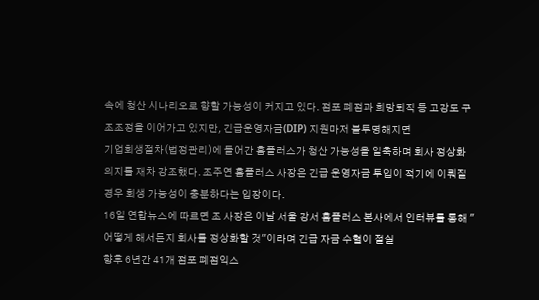속에 청산 시나리오로 향할 가능성이 커지고 있다. 점포 폐점과 희망퇴직 등 고강도 구조조정을 이어가고 있지만, 긴급운영자금(DIP) 지원마저 불투명해지면
기업회생절차(법정관리)에 들어간 홈플러스가 청산 가능성을 일축하며 회사 정상화 의지를 재차 강조했다. 조주연 홈플러스 사장은 긴급 운영자금 투입이 적기에 이뤄질 경우 회생 가능성이 충분하다는 입장이다.
16일 연합뉴스에 따르면 조 사장은 이날 서울 강서 홈플러스 본사에서 인터뷰를 통해 "어떻게 해서든지 회사를 정상화할 것"이라며 긴급 자금 수혈이 절실
향후 6년간 41개 점포 폐점익스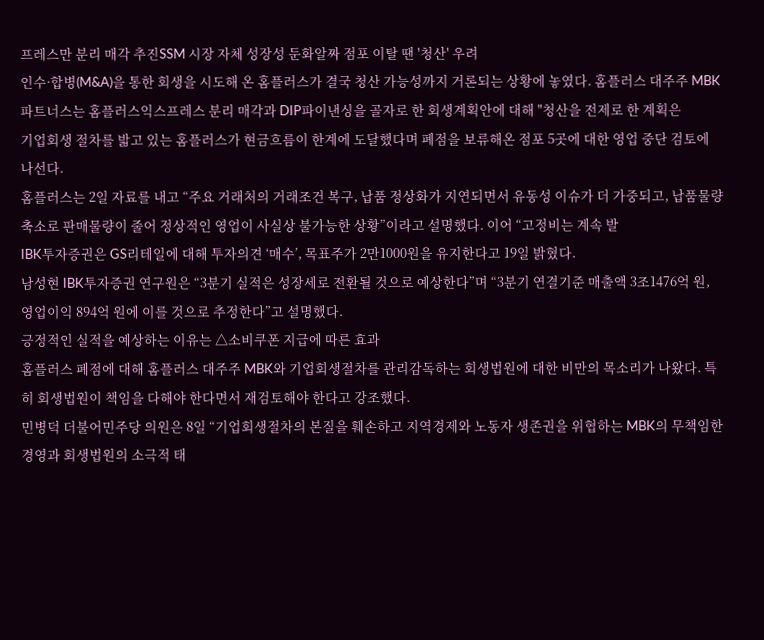프레스만 분리 매각 추진SSM 시장 자체 성장성 둔화알짜 점포 이탈 땐 '청산' 우려
인수·합병(M&A)을 통한 회생을 시도해 온 홈플러스가 결국 청산 가능성까지 거론되는 상황에 놓였다. 홈플러스 대주주 MBK파트너스는 홈플러스익스프레스 분리 매각과 DIP파이낸싱을 골자로 한 회생계획안에 대해 "청산을 전제로 한 계획은
기업회생 절차를 밟고 있는 홈플러스가 현금흐름이 한계에 도달했다며 폐점을 보류해온 점포 5곳에 대한 영업 중단 검토에 나선다.
홈플러스는 2일 자료를 내고 “주요 거래처의 거래조건 복구, 납품 정상화가 지연되면서 유동성 이슈가 더 가중되고, 납품물량 축소로 판매물량이 줄어 정상적인 영업이 사실상 불가능한 상황”이라고 설명했다. 이어 “고정비는 계속 발
IBK투자증권은 GS리테일에 대해 투자의견 ‘매수’, 목표주가 2만1000원을 유지한다고 19일 밝혔다.
남성현 IBK투자증권 연구원은 “3분기 실적은 성장세로 전환될 것으로 예상한다”며 “3분기 연결기준 매출액 3조1476억 원, 영업이익 894억 원에 이를 것으로 추정한다”고 설명했다.
긍정적인 실적을 예상하는 이유는 △소비쿠폰 지급에 따른 효과
홈플러스 폐점에 대해 홈플러스 대주주 MBK와 기업회생절차를 관리감독하는 회생법원에 대한 비만의 목소리가 나왔다. 특히 회생법원이 책임을 다해야 한다면서 재검토해야 한다고 강조했다.
민병덕 더불어민주당 의원은 8일 “기업회생절차의 본질을 훼손하고 지역경제와 노동자 생존권을 위협하는 MBK의 무책임한 경영과 회생법원의 소극적 태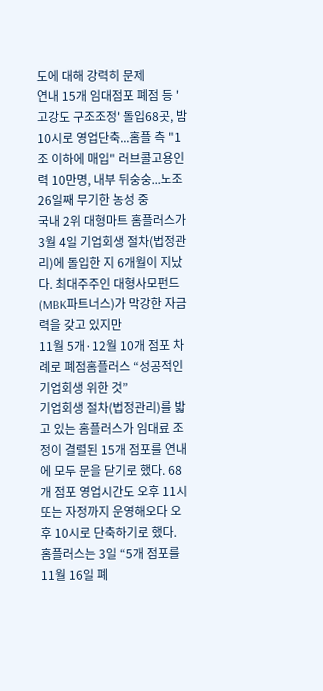도에 대해 강력히 문제
연내 15개 임대점포 폐점 등 '고강도 구조조정' 돌입68곳, 밤 10시로 영업단축...홈플 측 "1조 이하에 매입" 러브콜고용인력 10만명, 내부 뒤숭숭...노조 26일째 무기한 농성 중
국내 2위 대형마트 홈플러스가 3월 4일 기업회생 절차(법정관리)에 돌입한 지 6개월이 지났다. 최대주주인 대형사모펀드(MBK파트너스)가 막강한 자금력을 갖고 있지만
11월 5개·12월 10개 점포 차례로 폐점홈플러스 “성공적인 기업회생 위한 것”
기업회생 절차(법정관리)를 밟고 있는 홈플러스가 임대료 조정이 결렬된 15개 점포를 연내에 모두 문을 닫기로 했다. 68개 점포 영업시간도 오후 11시 또는 자정까지 운영해오다 오후 10시로 단축하기로 했다.
홈플러스는 3일 “5개 점포를 11월 16일 폐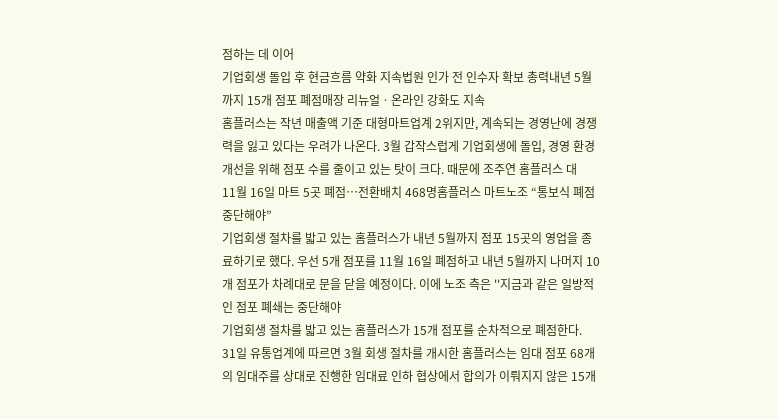점하는 데 이어
기업회생 돌입 후 현금흐름 약화 지속법원 인가 전 인수자 확보 총력내년 5월까지 15개 점포 폐점매장 리뉴얼ㆍ온라인 강화도 지속
홈플러스는 작년 매출액 기준 대형마트업계 2위지만, 계속되는 경영난에 경쟁력을 잃고 있다는 우려가 나온다. 3월 갑작스럽게 기업회생에 돌입, 경영 환경 개선을 위해 점포 수를 줄이고 있는 탓이 크다. 때문에 조주연 홈플러스 대
11월 16일 마트 5곳 폐점⋯전환배치 468명홈플러스 마트노조 “통보식 폐점 중단해야”
기업회생 절차를 밟고 있는 홈플러스가 내년 5월까지 점포 15곳의 영업을 종료하기로 했다. 우선 5개 점포를 11월 16일 폐점하고 내년 5월까지 나머지 10개 점포가 차례대로 문을 닫을 예정이다. 이에 노조 측은 ''지금과 같은 일방적인 점포 폐쇄는 중단해야
기업회생 절차를 밟고 있는 홈플러스가 15개 점포를 순차적으로 폐점한다.
31일 유통업계에 따르면 3월 회생 절차를 개시한 홈플러스는 임대 점포 68개의 임대주를 상대로 진행한 임대료 인하 협상에서 합의가 이뤄지지 않은 15개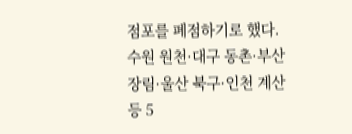점포를 폐점하기로 했다.
수원 원천·대구 동촌·부산 장림·울산 북구·인천 계산 등 5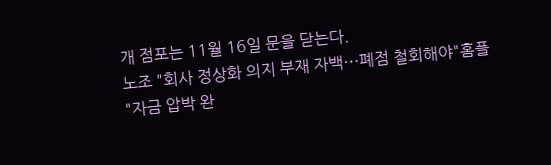개 점포는 11월 16일 문을 닫는다.
노조 "회사 정상화 의지 부재 자백⋯폐점 철회해야"홈플 "자금 압박 완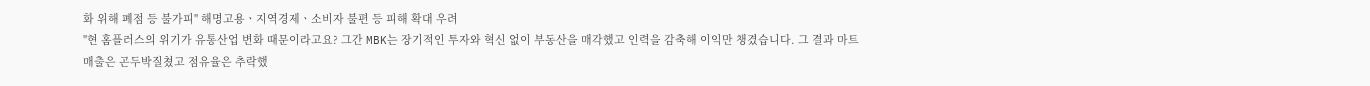화 위해 폐점 등 불가피" 해명고용ㆍ지역경제ㆍ소비자 불편 등 피해 확대 우려
"현 홈플러스의 위기가 유통산업 변화 때문이라고요? 그간 MBK는 장기적인 투자와 혁신 없이 부동산을 매각했고 인력을 감축해 이익만 챙겼습니다. 그 결과 마트 매출은 곤두박질쳤고 점유율은 추락했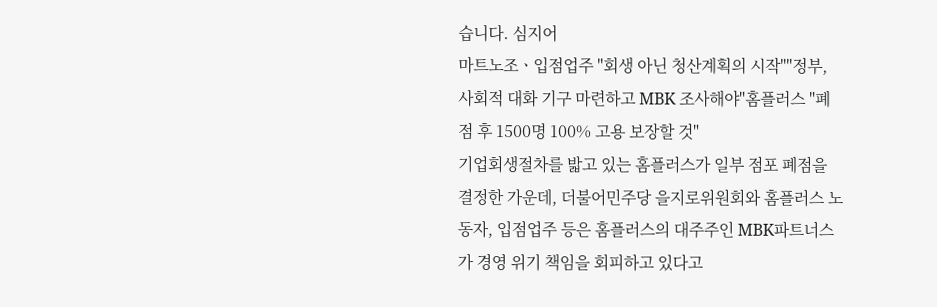습니다. 심지어
마트노조ㆍ입점업주 "회생 아닌 청산계획의 시작""정부, 사회적 대화 기구 마련하고 MBK 조사해야"홈플러스 "폐점 후 1500명 100% 고용 보장할 것"
기업회생절차를 밟고 있는 홈플러스가 일부 점포 폐점을 결정한 가운데, 더불어민주당 을지로위원회와 홈플러스 노동자, 입점업주 등은 홈플러스의 대주주인 MBK파트너스가 경영 위기 책임을 회피하고 있다고